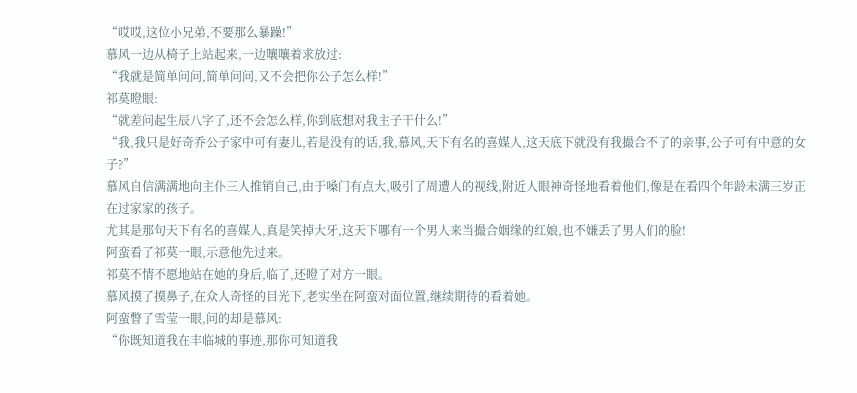“哎哎,这位小兄弟,不要那么暴躁!”
慕风一边从椅子上站起来,一边嚷嚷着求放过:
“我就是简单问问,简单问问,又不会把你公子怎么样!”
祁莫瞪眼:
“就差问起生辰八字了,还不会怎么样,你到底想对我主子干什么!”
“我,我只是好奇乔公子家中可有妻儿,若是没有的话,我,慕风,天下有名的喜媒人,这天底下就没有我撮合不了的亲事,公子可有中意的女子?”
慕风自信满满地向主仆三人推销自己,由于嗓门有点大,吸引了周遭人的视线,附近人眼神奇怪地看着他们,像是在看四个年龄未满三岁正在过家家的孩子。
尤其是那句天下有名的喜媒人,真是笑掉大牙,这天下哪有一个男人来当撮合姻缘的红娘,也不嫌丢了男人们的脸!
阿蛮看了祁莫一眼,示意他先过来。
祁莫不情不愿地站在她的身后,临了,还瞪了对方一眼。
慕风摸了摸鼻子,在众人奇怪的目光下,老实坐在阿蛮对面位置,继续期待的看着她。
阿蛮瞥了雪莹一眼,问的却是慕风:
“你既知道我在丰临城的事迹,那你可知道我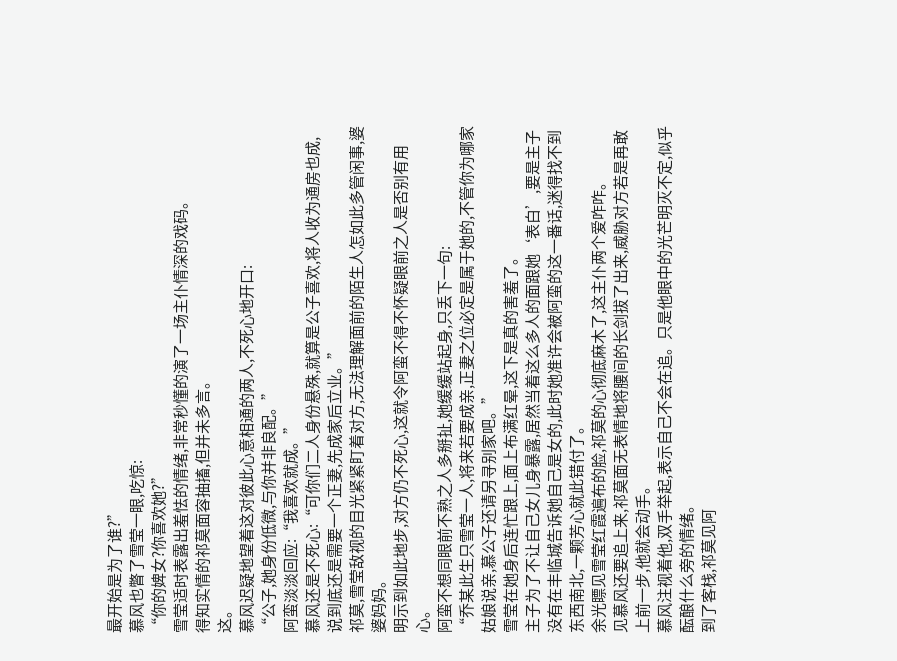最开始是为了谁?”
慕风也瞥了雪莹一眼,吃惊:
“你的婢女?你喜欢她?”
雪莹适时表露出羞怯的情绪,非常秒懂的演了一场主仆情深的戏码。
得知实情的祁莫面容抽搐,但并未多言。
这。
慕风迟疑地望着这对彼此心意相通的两人,不死心地开口:
“公子,她身份低微,与你并非良配。”
阿蛮淡淡回应:“我喜欢就成。”
慕风还是不死心:“可你们二人身份悬殊,就算是公子喜欢,将人收为通房也成,说到底还是需要一个正妻,先成家后立业。”
祁莫,雪莹敌视的目光紧紧盯着对方,无法理解面前的陌生人怎如此多管闲事,婆婆妈妈。
明示到如此地步,对方仍不死心,这就令阿蛮不得不怀疑眼前之人是否别有用心。
阿蛮不想同眼前不熟之人多掰扯,她缓缓站起身,只丢下一句:
“乔某此生只雪莹一人,将来若要成亲,正妻之位必定是属于她的,不管你为哪家姑娘说亲,慕公子还请另寻别家吧。”
雪莹在她身后连忙跟上,面上布满红晕,这下是真的害羞了。
主子为了不让自己女儿身暴露,居然当着这么多人的面跟她‘表白’,要是主子没有在丰临城告诉她自己是女的,此时她准许会被阿蛮的这一番话,迷得找不到东西南北,一颗芳心就此错付了。
余光瞟见雪莹红霞遍布的脸,祁莫的心彻底麻木了,这主仆两个爱咋咋。
见慕风还要追上来,祁莫面无表情地将腰间的长剑拔了出来,威胁对方若是再敢上前一步,他就会动手。
慕风注视着他,双手举起,表示自己不会在追。只是他眼中的光芒明灭不定,似乎酝酿什么旁的情绪。
到了客栈,祁莫见阿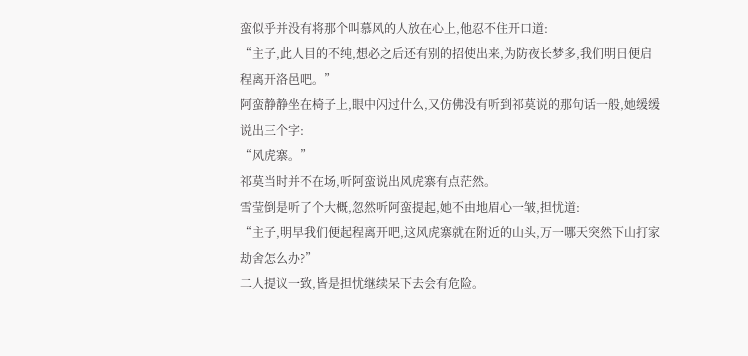蛮似乎并没有将那个叫慕风的人放在心上,他忍不住开口道:
“主子,此人目的不纯,想必之后还有别的招使出来,为防夜长梦多,我们明日便启程离开洛邑吧。”
阿蛮静静坐在椅子上,眼中闪过什么,又仿佛没有听到祁莫说的那句话一般,她缓缓说出三个字:
“风虎寨。”
祁莫当时并不在场,听阿蛮说出风虎寨有点茫然。
雪莹倒是听了个大概,忽然听阿蛮提起,她不由地眉心一皱,担忧道:
“主子,明早我们便起程离开吧,这风虎寨就在附近的山头,万一哪天突然下山打家劫舍怎么办?”
二人提议一致,皆是担忧继续呆下去会有危险。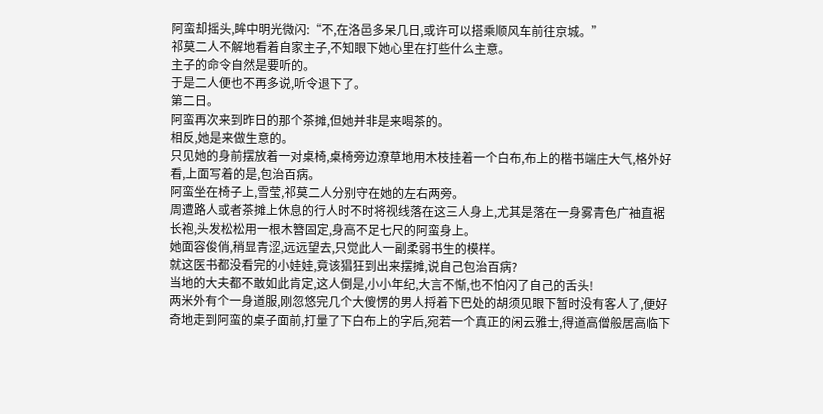阿蛮却摇头,眸中明光微闪:“不,在洛邑多呆几日,或许可以搭乘顺风车前往京城。”
祁莫二人不解地看着自家主子,不知眼下她心里在打些什么主意。
主子的命令自然是要听的。
于是二人便也不再多说,听令退下了。
第二日。
阿蛮再次来到昨日的那个茶摊,但她并非是来喝茶的。
相反,她是来做生意的。
只见她的身前摆放着一对桌椅,桌椅旁边潦草地用木枝挂着一个白布,布上的楷书端庄大气,格外好看,上面写着的是,包治百病。
阿蛮坐在椅子上,雪莹,祁莫二人分别守在她的左右两旁。
周遭路人或者茶摊上休息的行人时不时将视线落在这三人身上,尤其是落在一身雾青色广袖直裾长袍,头发松松用一根木簪固定,身高不足七尺的阿蛮身上。
她面容俊俏,稍显青涩,远远望去,只觉此人一副柔弱书生的模样。
就这医书都没看完的小娃娃,竟该猖狂到出来摆摊,说自己包治百病?
当地的大夫都不敢如此肯定,这人倒是,小小年纪,大言不惭,也不怕闪了自己的舌头!
两米外有个一身道服,刚忽悠完几个大傻愣的男人捋着下巴处的胡须见眼下暂时没有客人了,便好奇地走到阿蛮的桌子面前,打量了下白布上的字后,宛若一个真正的闲云雅士,得道高僧般居高临下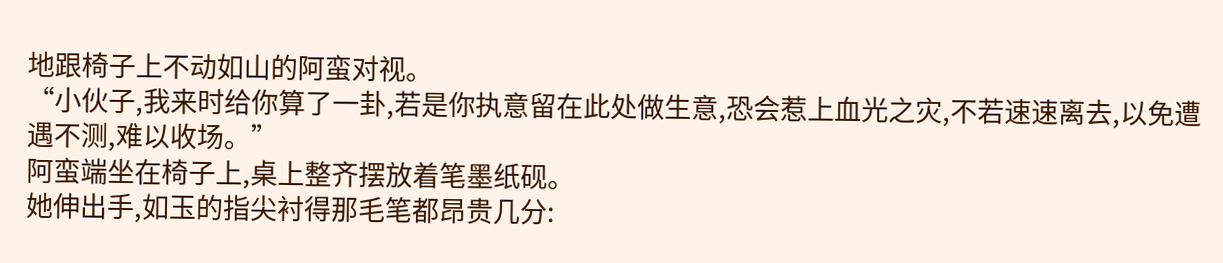地跟椅子上不动如山的阿蛮对视。
“小伙子,我来时给你算了一卦,若是你执意留在此处做生意,恐会惹上血光之灾,不若速速离去,以免遭遇不测,难以收场。”
阿蛮端坐在椅子上,桌上整齐摆放着笔墨纸砚。
她伸出手,如玉的指尖衬得那毛笔都昂贵几分: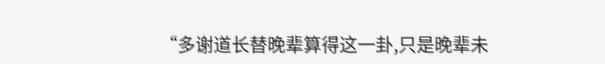“多谢道长替晚辈算得这一卦,只是晚辈未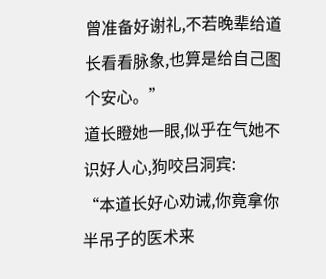曾准备好谢礼,不若晚辈给道长看看脉象,也算是给自己图个安心。”
道长瞪她一眼,似乎在气她不识好人心,狗咬吕洞宾:
“本道长好心劝诫,你竟拿你半吊子的医术来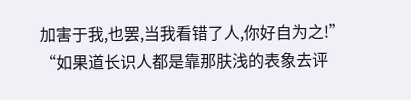加害于我,也罢,当我看错了人,你好自为之!”
“如果道长识人都是靠那肤浅的表象去评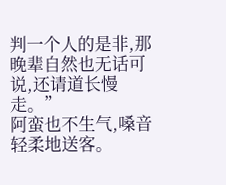判一个人的是非,那晚辈自然也无话可说,还请道长慢走。”
阿蛮也不生气,嗓音轻柔地送客。